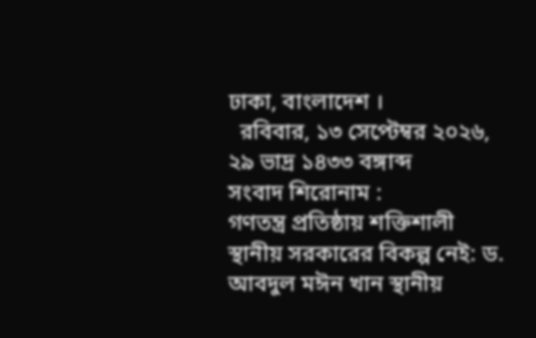ঢাকা, বাংলাদেশ ।
  রবিবার, ১৩ সেপ্টেম্বর ২০২৬,  ২৯ ভাদ্র ১৪৩৩ বঙ্গাব্দ
সংবাদ শিরোনাম :
গণতন্ত্র প্রতিষ্ঠায় শক্তিশালী স্থানীয় সরকারের বিকল্প নেই: ড. আবদুল মঈন খান স্থানীয়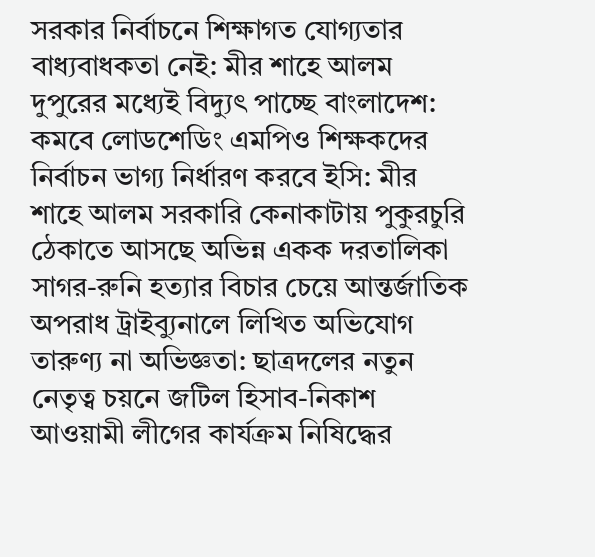সরকার নির্বাচনে শিক্ষাগত যোগ্যতার বাধ্যবাধকতা নেই: মীর শাহে আলম দুপুরের মধ্যেই বিদ্যুৎ পাচ্ছে বাংলাদেশ: কমবে লোডশেডিং এমপিও শিক্ষকদের নির্বাচন ভাগ্য নির্ধারণ করবে ইসি: মীর শাহে আলম সরকারি কেনাকাটায় পুকুরচুরি ঠেকাতে আসছে অভিন্ন একক দরতালিকা সাগর-রুনি হত্যার বিচার চেয়ে আন্তর্জাতিক অপরাধ ট্রাইব্যুনালে লিখিত অভিযোগ তারুণ্য না অভিজ্ঞতা: ছাত্রদলের নতুন নেতৃত্ব চয়নে জটিল হিসাব-নিকাশ আওয়ামী লীগের কার্যক্রম নিষিদ্ধের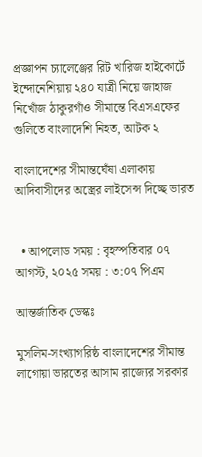প্রজ্ঞাপন চ্যালেঞ্জের রিট খারিজ হাইকোর্টে ইন্দোনেশিয়ায় ২৪০ যাত্রী নিয়ে জাহাজ নিখোঁজ ঠাকুরগাঁও সীমান্তে বিএসএফের গুলিতে বাংলাদেশি নিহত, আটক ২

বাংলাদেশের সীমান্তঘেঁষা এলাকায় আদিবাসীদের অস্ত্রের লাইসেন্স দিচ্ছে ভারত


  • আপলোড সময় : বৃহস্পতিবার ০৭ আগস্ট, ২০২৫ সময় : ৩:০৭ পিএম

আন্তর্জাতিক ডেস্কঃ

মুসলিম-সংখ্যাগরিষ্ঠ বাংলাদেশের সীমান্ত লাগোয়া ভারতের আসাম রাজ্যের সরকার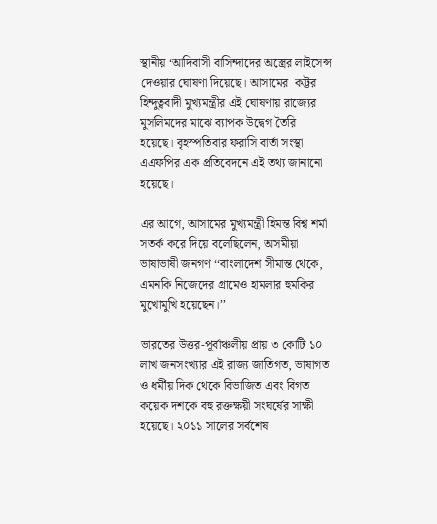স্থানীয় ‘আদিবাসী বাসিন্দাদের অস্ত্রের লাইসেন্স দেওয়ার ঘোষণা দিয়েছে। আসামের  কট্টর হিন্দুত্ববাদী মুখ্যমন্ত্রীর এই ঘোষণায় রাজ্যের মুসলিমদের মাঝে ব্যাপক উদ্বেগ তৈরি হয়েছে। বৃহস্পতিবার ফরাসি বার্তা সংস্থা এএফপির এক প্রতিবেদনে এই তথ্য জানানো হয়েছে।

এর আগে, আসামের মুখ্যমন্ত্রী হিমন্ত বিশ্ব শর্মা সতর্ক করে দিয়ে বলেছিলেন, অসমীয়া ভাষাভাষী জনগণ ‘‘বাংলাদেশ সীমান্ত থেকে, এমনকি নিজেদের গ্রামেও হামলার হুমকির মুখোমুখি হয়েছেন।’’

ভারতের উত্তর-পূর্বাঞ্চলীয় প্রায় ৩ কোটি ১০ লাখ জনসংখ্যার এই রাজ্য জাতিগত, ভাষাগত ও ধর্মীয় দিক থেকে বিভাজিত এবং বিগত কয়েক দশকে বহু রক্তক্ষয়ী সংঘর্ষের সাক্ষী হয়েছে। ২০১১ সালের সর্বশেষ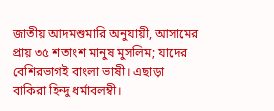জাতীয় আদমশুমারি অনুযায়ী, আসামের প্রায় ৩৫ শতাংশ মানুষ মুসলিম; যাদের বেশিরভাগই বাংলা ভাষী। এছাড়া বাকিরা হিন্দু ধর্মাবলম্বী।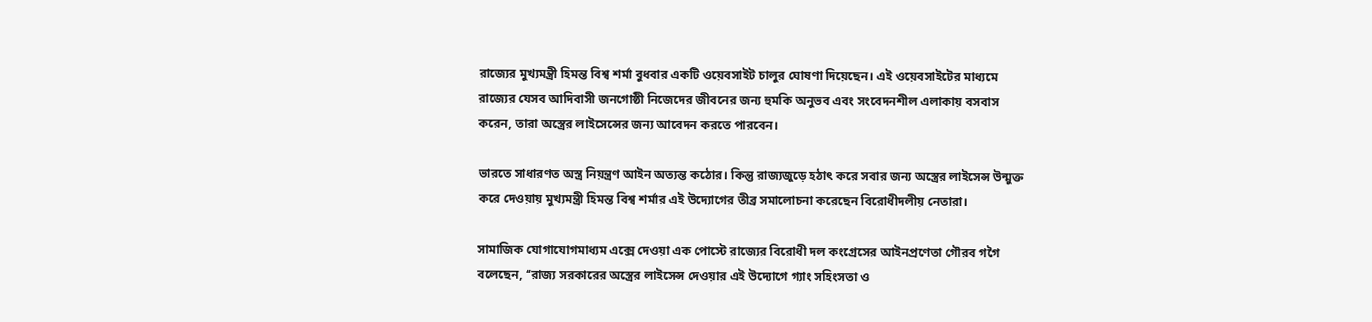রাজ্যের মুখ্যমন্ত্রী হিমন্ত বিশ্ব শর্মা বুধবার একটি ওয়েবসাইট চালুর ঘোষণা দিয়েছেন। এই ওয়েবসাইটের মাধ্যমে রাজ্যের যেসব আদিবাসী জনগোষ্ঠী নিজেদের জীবনের জন্য হুমকি অনুভব এবং সংবেদনশীল এলাকায় বসবাস করেন, তারা অস্ত্রের লাইসেন্সের জন্য আবেদন করতে পারবেন।

ভারতে সাধারণত অস্ত্র নিয়ন্ত্রণ আইন অত্যন্ত কঠোর। কিন্তু রাজ্যজুড়ে হঠাৎ করে সবার জন্য অস্ত্রের লাইসেন্স উন্মুক্ত করে দেওয়ায় মুখ্যমন্ত্রী হিমন্ত বিশ্ব শর্মার এই উদ্যোগের তীব্র সমালোচনা করেছেন বিরোধীদলীয় নেতারা।

সামাজিক যোগাযোগমাধ্যম এক্সে দেওয়া এক পোস্টে রাজ্যের বিরোধী দল কংগ্রেসের আইনপ্রণেতা গৌরব গগৈ বলেছেন, ‘‘রাজ্য সরকারের অস্ত্রের লাইসেন্স দেওয়ার এই উদ্যোগে গ্যাং সহিংসতা ও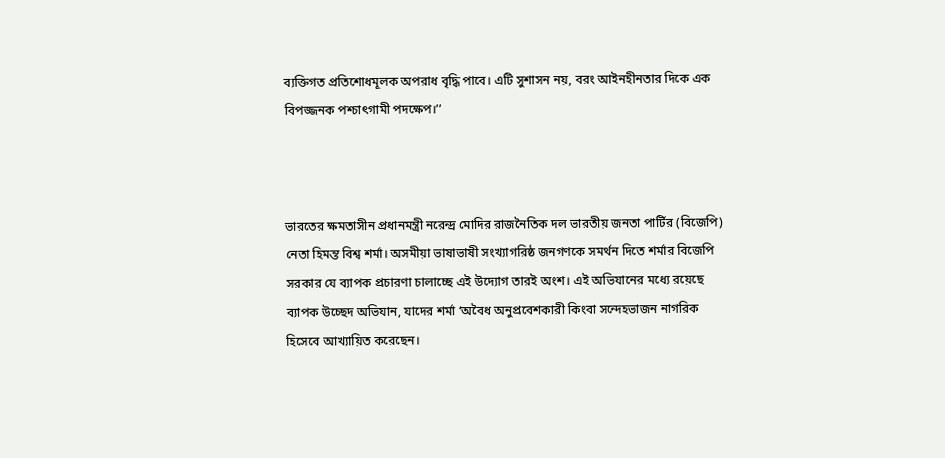ব্যক্তিগত প্রতিশোধমূলক অপরাধ বৃদ্ধি পাবে। এটি সুশাসন নয়, বরং আইনহীনতার দিকে এক বিপজ্জনক পশ্চাৎগামী পদক্ষেপ।’’



ভারতের ক্ষমতাসীন প্রধানমন্ত্রী নরেন্দ্র মোদির রাজনৈতিক দল ভারতীয় জনতা পার্টির (বিজেপি) নেতা হিমন্ত বিশ্ব শর্মা। অসমীয়া ভাষাভাষী সংখ্যাগরিষ্ঠ জনগণকে সমর্থন দিতে শর্মার বিজেপি সরকার যে ব্যাপক প্রচারণা চালাচ্ছে এই উদ্যোগ তারই অংশ। এই অভিযানের মধ্যে রয়েছে ব্যাপক উচ্ছেদ অভিযান, যাদের শর্মা ‘অবৈধ অনুপ্রবেশকারী কিংবা সন্দেহভাজন নাগরিক হিসেবে আখ্যায়িত করেছেন।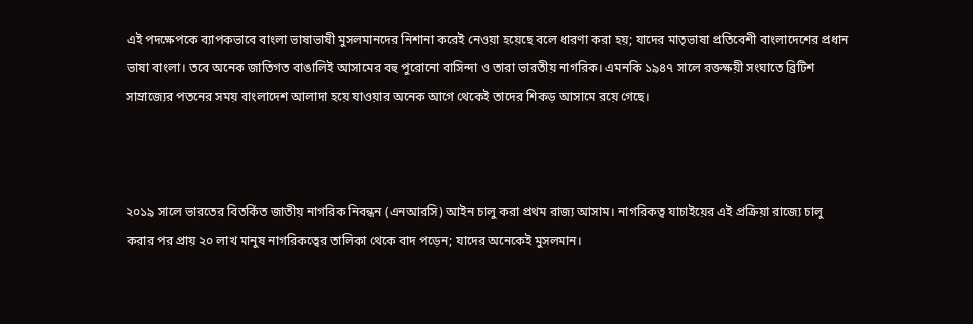এই পদক্ষেপকে ব্যাপকভাবে বাংলা ভাষাভাষী মুসলমানদের নিশানা করেই নেওয়া হয়েছে বলে ধারণা করা হয়; যাদের মাতৃভাষা প্রতিবেশী বাংলাদেশের প্রধান ভাষা বাংলা। তবে অনেক জাতিগত বাঙালিই আসামের বহু পুরোনো বাসিন্দা ও তারা ভারতীয় নাগরিক। এমনকি ১৯৪৭ সালে রক্তক্ষয়ী সংঘাতে ব্রিটিশ সাম্রাজ্যের পতনের সময় বাংলাদেশ আলাদা হয়ে যাওয়ার অনেক আগে থেকেই তাদের শিকড় আসামে রয়ে গেছে।



২০১৯ সালে ভারতের বিতর্কিত জাতীয় নাগরিক নিবন্ধন (এনআরসি) আইন চালু করা প্রথম রাজ্য আসাম। নাগরিকত্ব যাচাইয়ের এই প্রক্রিয়া রাজ্যে চালু করার পর প্রায় ২০ লাখ মানুষ নাগরিকত্বের তালিকা থেকে বাদ পড়েন; যাদের অনেকেই মুসলমান।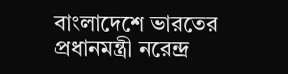বাংলাদেশে ভারতের প্রধানমন্ত্রী নরেন্দ্র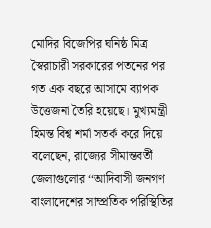মোদির বিজেপির ঘনিষ্ঠ মিত্র স্বৈরাচারী সরকারের পতনের পর গত এক বছরে আসামে ব্যাপক উত্তেজনা তৈরি হয়েছে। মুখ্যমন্ত্রী হিমন্ত বিশ্ব শর্মা সতর্ক করে দিয়ে বলেছেন, রাজ্যের সীমান্তবর্তী জেলাগুলোর ‘‘আদিবাসী জনগণ বাংলাদেশের সাম্প্রতিক পরিস্থিতির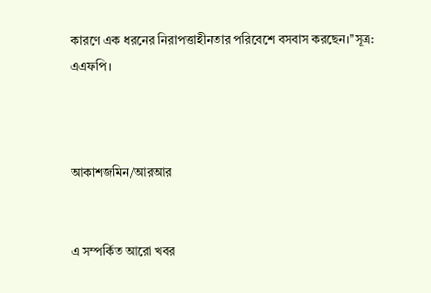কারণে এক ধরনের নিরাপত্তাহীনতার পরিবেশে বসবাস করছেন।’’সূত্র: এএফপি।



আকাশজমিন/আরআর


এ সম্পর্কিত আরো খবর